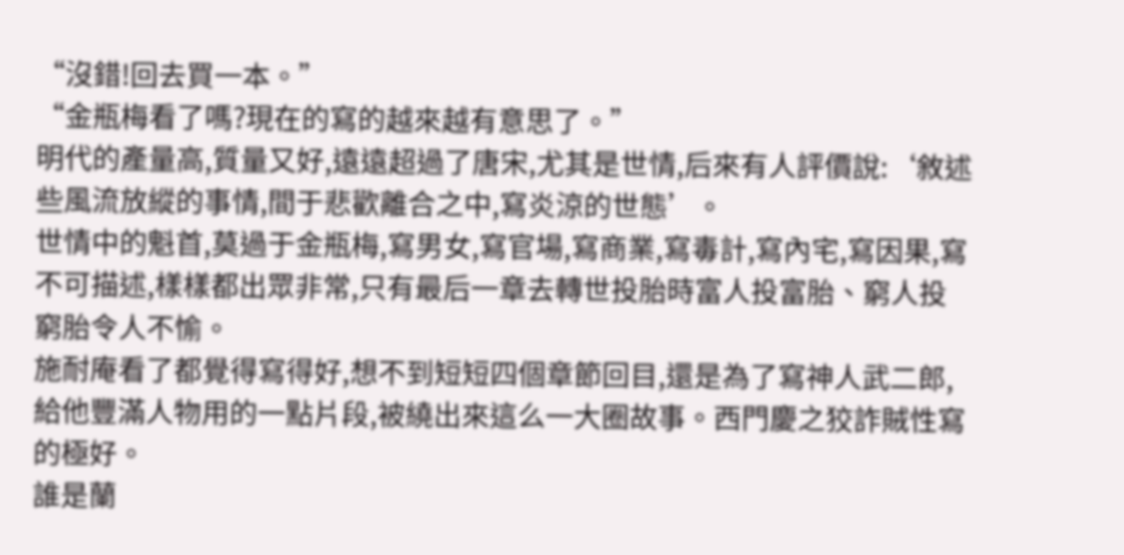“沒錯!回去買一本。”
“金瓶梅看了嗎?現在的寫的越來越有意思了。”
明代的產量高,質量又好,遠遠超過了唐宋,尤其是世情,后來有人評價說:‘敘述些風流放縱的事情,間于悲歡離合之中,寫炎涼的世態’。
世情中的魁首,莫過于金瓶梅,寫男女,寫官場,寫商業,寫毒計,寫內宅,寫因果,寫不可描述,樣樣都出眾非常,只有最后一章去轉世投胎時富人投富胎、窮人投窮胎令人不愉。
施耐庵看了都覺得寫得好,想不到短短四個章節回目,還是為了寫神人武二郎,給他豐滿人物用的一點片段,被繞出來這么一大圈故事。西門慶之狡詐賊性寫的極好。
誰是蘭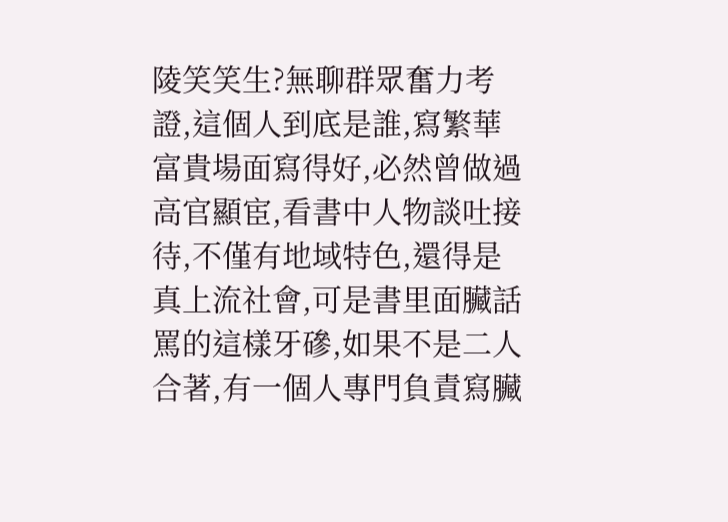陵笑笑生?無聊群眾奮力考證,這個人到底是誰,寫繁華富貴場面寫得好,必然曾做過高官顯宦,看書中人物談吐接待,不僅有地域特色,還得是真上流社會,可是書里面臟話罵的這樣牙磣,如果不是二人合著,有一個人專門負責寫臟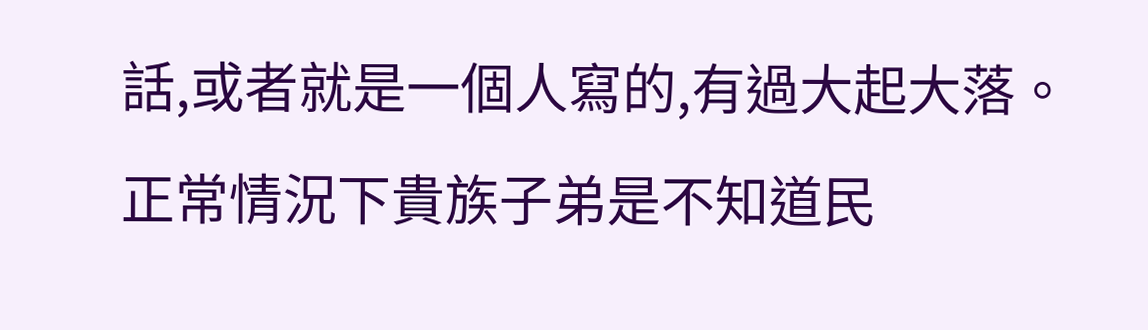話,或者就是一個人寫的,有過大起大落。正常情況下貴族子弟是不知道民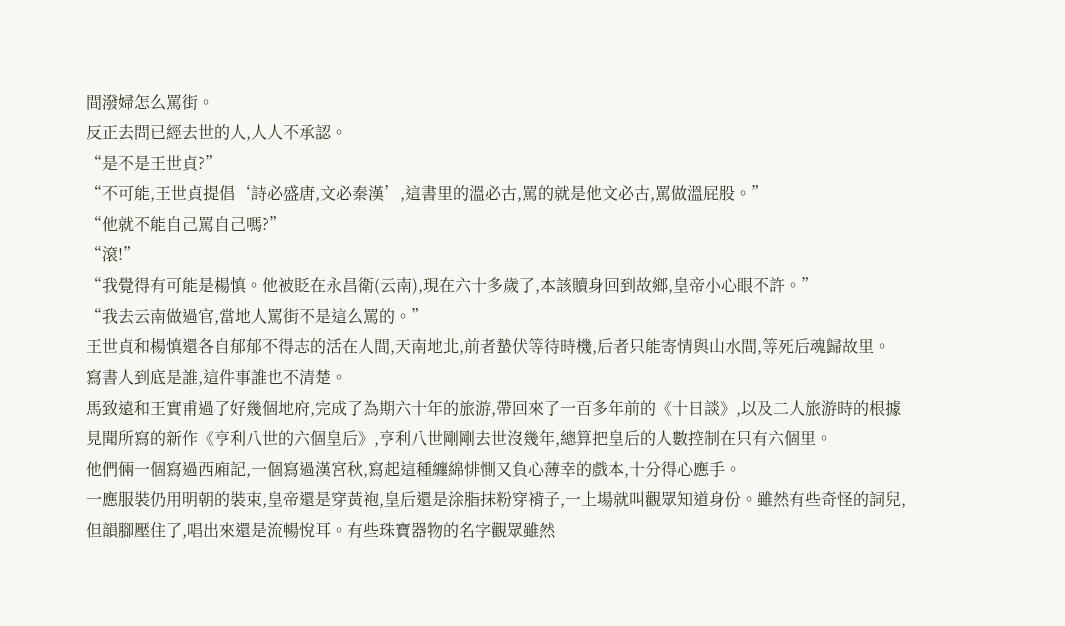間潑婦怎么罵街。
反正去問已經去世的人,人人不承認。
“是不是王世貞?”
“不可能,王世貞提倡‘詩必盛唐,文必秦漢’,這書里的溫必古,罵的就是他文必古,罵做溫屁股。”
“他就不能自己罵自己嗎?”
“滾!”
“我覺得有可能是楊慎。他被貶在永昌衛(云南),現在六十多歲了,本該贖身回到故鄉,皇帝小心眼不許。”
“我去云南做過官,當地人罵街不是這么罵的。”
王世貞和楊慎還各自郁郁不得志的活在人間,天南地北,前者蟄伏等待時機,后者只能寄情與山水間,等死后魂歸故里。
寫書人到底是誰,這件事誰也不清楚。
馬致遠和王實甫過了好幾個地府,完成了為期六十年的旅游,帶回來了一百多年前的《十日談》,以及二人旅游時的根據見聞所寫的新作《亨利八世的六個皇后》,亨利八世剛剛去世沒幾年,總算把皇后的人數控制在只有六個里。
他們倆一個寫過西廂記,一個寫過漢宮秋,寫起這種纏綿悱惻又負心薄幸的戲本,十分得心應手。
一應服裝仍用明朝的裝束,皇帝還是穿黃袍,皇后還是涂脂抹粉穿褙子,一上場就叫觀眾知道身份。雖然有些奇怪的詞兒,但韻腳壓住了,唱出來還是流暢悅耳。有些珠寶器物的名字觀眾雖然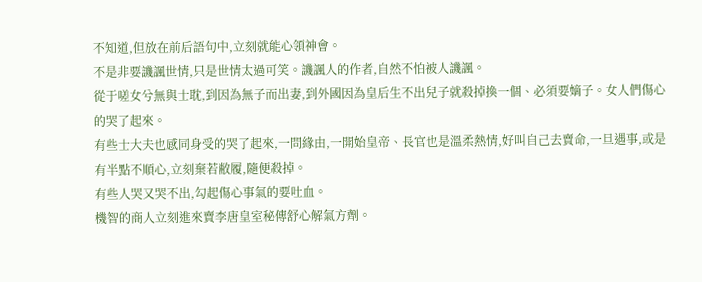不知道,但放在前后語句中,立刻就能心領神會。
不是非要譏諷世情,只是世情太過可笑。譏諷人的作者,自然不怕被人譏諷。
從于嗟女兮無與士耽,到因為無子而出妻,到外國因為皇后生不出兒子就殺掉換一個、必須要嫡子。女人們傷心的哭了起來。
有些士大夫也感同身受的哭了起來,一問緣由,一開始皇帝、長官也是溫柔熱情,好叫自己去賣命,一旦遇事,或是有半點不順心,立刻棄若敝履,隨便殺掉。
有些人哭又哭不出,勾起傷心事氣的要吐血。
機智的商人立刻進來賣李唐皇室秘傳舒心解氣方劑。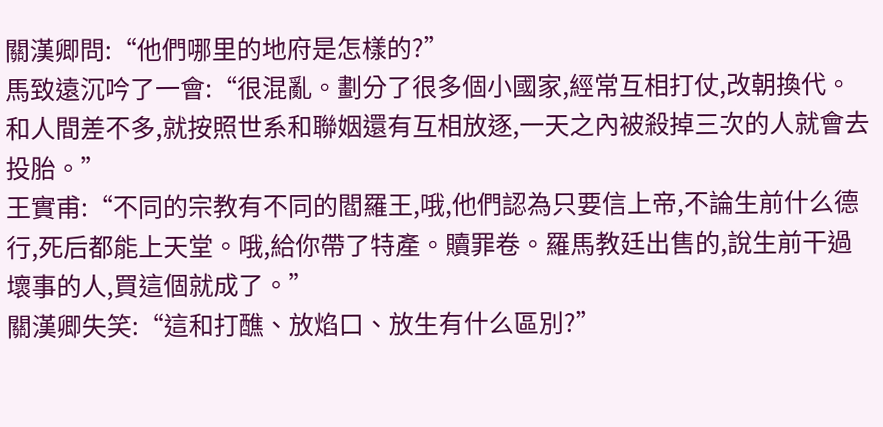關漢卿問:“他們哪里的地府是怎樣的?”
馬致遠沉吟了一會:“很混亂。劃分了很多個小國家,經常互相打仗,改朝換代。和人間差不多,就按照世系和聯姻還有互相放逐,一天之內被殺掉三次的人就會去投胎。”
王實甫:“不同的宗教有不同的閻羅王,哦,他們認為只要信上帝,不論生前什么德行,死后都能上天堂。哦,給你帶了特產。贖罪卷。羅馬教廷出售的,說生前干過壞事的人,買這個就成了。”
關漢卿失笑:“這和打醮、放焰口、放生有什么區別?”